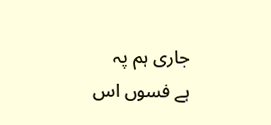جاری ہم پہ
ہے فسوں اس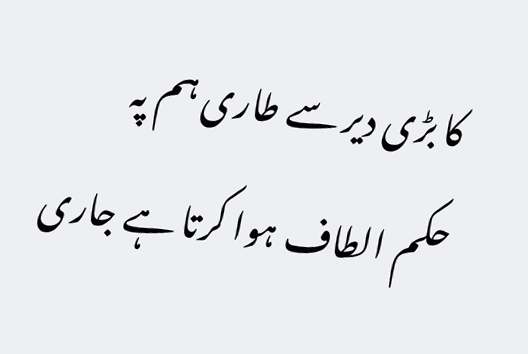کا بڑی دیر سے طاری ہم پہ
حکم الطاف ہوا کرتا ہے جاری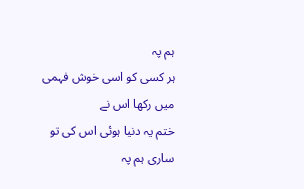ہم پہ
ہر کسی کو اسی خوش فہمی میں رکھا اس نے
ختم یہ دنیا ہوئی اس کی تو ساری ہم پہ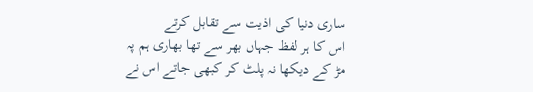ساری دنیا کی اذیت سے تقابل کرتے
اس کا ہر لفظ جہاں بھر سے تھا بھاری ہم پہ
مڑ کے دیکھا نہ پلٹ کر کبھی جاتے اس نے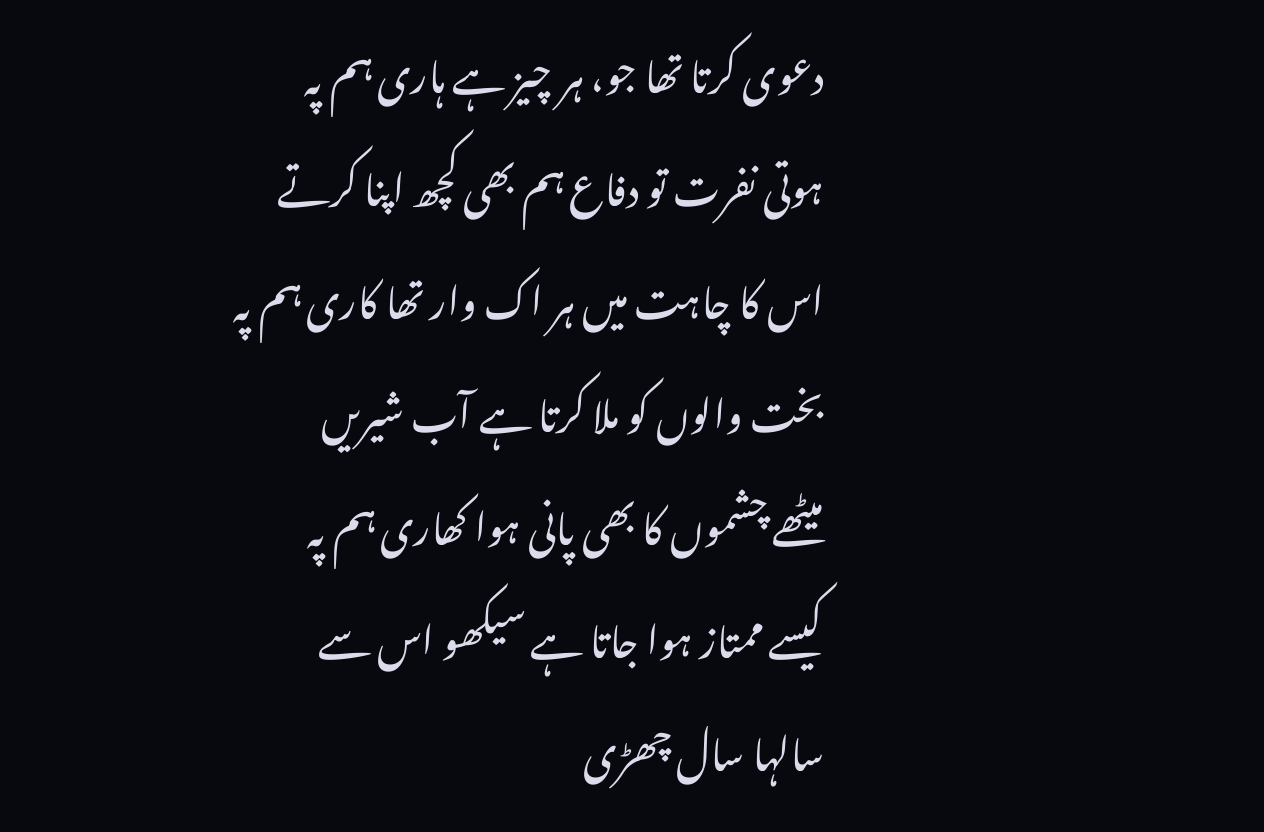دعوی کرتا تھا جو، ہر چیز ہے ہاری ہم پہ
ہوتی نفرت تو دفاع ہم بھی کچھ اپنا کرتے
اس کا چاہت میں ہر اک وار تھا کاری ہم پہ
بخت والوں کو ملا کرتا ہے آب شیریں
میٹھے چشموں کا بھی پانی ہوا کھاری ہم پہ
کیسے ممتاز ہوا جاتا ہے سیکھو اس سے
سالہا سال چھڑی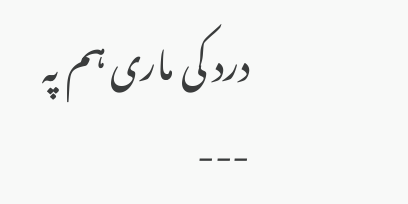درد کی ماری ہم پہ
---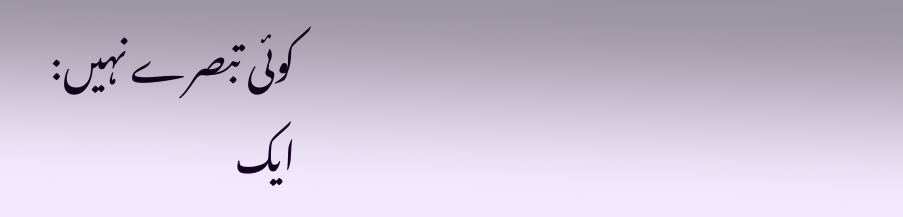کوئی تبصرے نہیں:
ایک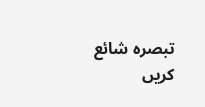تبصرہ شائع کریں